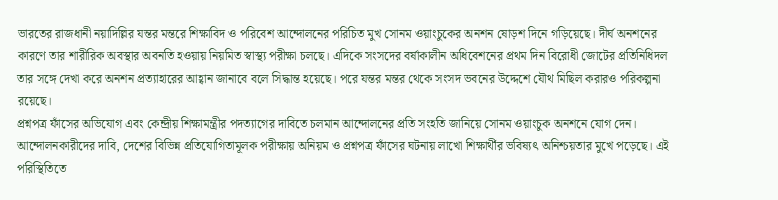ভারতের রাজধানী নয়াদিল্লির যন্তর মন্তরে শিক্ষাবিদ ও পরিবেশ আন্দোলনের পরিচিত মুখ সোনম ওয়াংচুকের অনশন ষোড়শ দিনে গড়িয়েছে। দীর্ঘ অনশনের কারণে তার শারীরিক অবস্থার অবনতি হওয়ায় নিয়মিত স্বাস্থ্য পরীক্ষা চলছে। এদিকে সংসদের বর্ষাকালীন অধিবেশনের প্রথম দিন বিরোধী জোটের প্রতিনিধিদল তার সঙ্গে দেখা করে অনশন প্রত্যাহারের আহ্বান জানাবে বলে সিদ্ধান্ত হয়েছে। পরে যন্তর মন্তর থেকে সংসদ ভবনের উদ্দেশে যৌথ মিছিল করারও পরিকল্পনা রয়েছে।
প্রশ্নপত্র ফাঁসের অভিযোগ এবং কেন্দ্রীয় শিক্ষামন্ত্রীর পদত্যাগের দাবিতে চলমান আন্দোলনের প্রতি সংহতি জানিয়ে সোনম ওয়াংচুক অনশনে যোগ দেন। আন্দোলনকারীদের দাবি, দেশের বিভিন্ন প্রতিযোগিতামূলক পরীক্ষায় অনিয়ম ও প্রশ্নপত্র ফাঁসের ঘটনায় লাখো শিক্ষার্থীর ভবিষ্যৎ অনিশ্চয়তার মুখে পড়েছে। এই পরিস্থিতিতে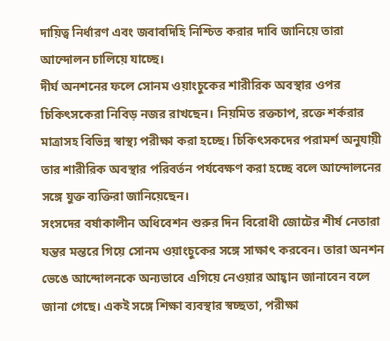দায়িত্ব নির্ধারণ এবং জবাবদিহি নিশ্চিত করার দাবি জানিয়ে তারা আন্দোলন চালিয়ে যাচ্ছে।
দীর্ঘ অনশনের ফলে সোনম ওয়াংচুকের শারীরিক অবস্থার ওপর চিকিৎসকেরা নিবিড় নজর রাখছেন। নিয়মিত রক্তচাপ, রক্তে শর্করার মাত্রাসহ বিভিন্ন স্বাস্থ্য পরীক্ষা করা হচ্ছে। চিকিৎসকদের পরামর্শ অনুযায়ী তার শারীরিক অবস্থার পরিবর্তন পর্যবেক্ষণ করা হচ্ছে বলে আন্দোলনের সঙ্গে যুক্ত ব্যক্তিরা জানিয়েছেন।
সংসদের বর্ষাকালীন অধিবেশন শুরুর দিন বিরোধী জোটের শীর্ষ নেতারা যন্তর মন্তরে গিয়ে সোনম ওয়াংচুকের সঙ্গে সাক্ষাৎ করবেন। তারা অনশন ভেঙে আন্দোলনকে অন্যভাবে এগিয়ে নেওয়ার আহ্বান জানাবেন বলে জানা গেছে। একই সঙ্গে শিক্ষা ব্যবস্থার স্বচ্ছতা, পরীক্ষা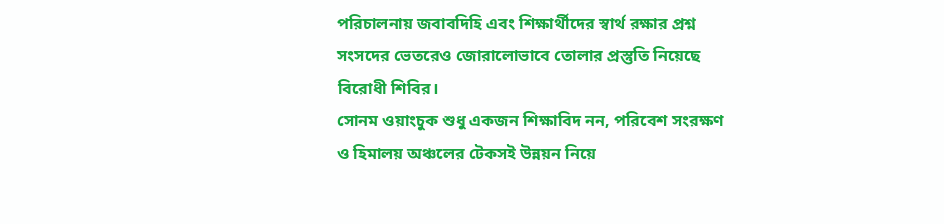পরিচালনায় জবাবদিহি এবং শিক্ষার্থীদের স্বার্থ রক্ষার প্রশ্ন সংসদের ভেতরেও জোরালোভাবে তোলার প্রস্তুতি নিয়েছে বিরোধী শিবির।
সোনম ওয়াংচুক শুধু একজন শিক্ষাবিদ নন, পরিবেশ সংরক্ষণ ও হিমালয় অঞ্চলের টেকসই উন্নয়ন নিয়ে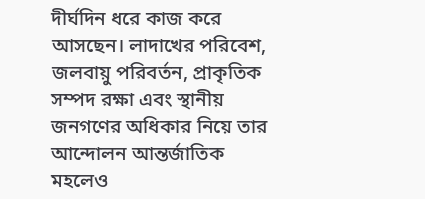দীর্ঘদিন ধরে কাজ করে আসছেন। লাদাখের পরিবেশ, জলবায়ু পরিবর্তন, প্রাকৃতিক সম্পদ রক্ষা এবং স্থানীয় জনগণের অধিকার নিয়ে তার আন্দোলন আন্তর্জাতিক মহলেও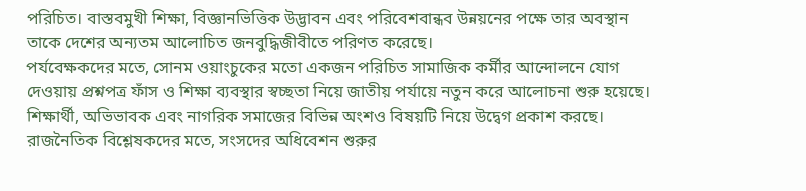পরিচিত। বাস্তবমুখী শিক্ষা, বিজ্ঞানভিত্তিক উদ্ভাবন এবং পরিবেশবান্ধব উন্নয়নের পক্ষে তার অবস্থান তাকে দেশের অন্যতম আলোচিত জনবুদ্ধিজীবীতে পরিণত করেছে।
পর্যবেক্ষকদের মতে, সোনম ওয়াংচুকের মতো একজন পরিচিত সামাজিক কর্মীর আন্দোলনে যোগ দেওয়ায় প্রশ্নপত্র ফাঁস ও শিক্ষা ব্যবস্থার স্বচ্ছতা নিয়ে জাতীয় পর্যায়ে নতুন করে আলোচনা শুরু হয়েছে। শিক্ষার্থী, অভিভাবক এবং নাগরিক সমাজের বিভিন্ন অংশও বিষয়টি নিয়ে উদ্বেগ প্রকাশ করছে।
রাজনৈতিক বিশ্লেষকদের মতে, সংসদের অধিবেশন শুরুর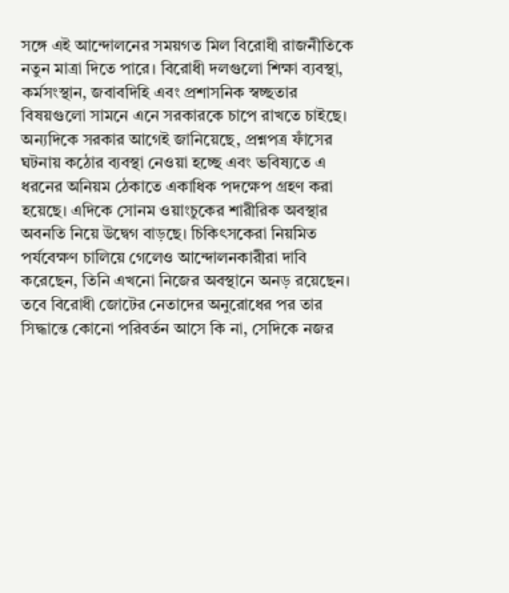সঙ্গে এই আন্দোলনের সময়গত মিল বিরোধী রাজনীতিকে নতুন মাত্রা দিতে পারে। বিরোধী দলগুলো শিক্ষা ব্যবস্থা, কর্মসংস্থান, জবাবদিহি এবং প্রশাসনিক স্বচ্ছতার বিষয়গুলো সামনে এনে সরকারকে চাপে রাখতে চাইছে।
অন্যদিকে সরকার আগেই জানিয়েছে, প্রশ্নপত্র ফাঁসের ঘটনায় কঠোর ব্যবস্থা নেওয়া হচ্ছে এবং ভবিষ্যতে এ ধরনের অনিয়ম ঠেকাতে একাধিক পদক্ষেপ গ্রহণ করা হয়েছে। এদিকে সোনম ওয়াংচুকের শারীরিক অবস্থার অবনতি নিয়ে উদ্বেগ বাড়ছে। চিকিৎসকেরা নিয়মিত পর্যবেক্ষণ চালিয়ে গেলেও আন্দোলনকারীরা দাবি করেছেন, তিনি এখনো নিজের অবস্থানে অনড় রয়েছেন। তবে বিরোধী জোটের নেতাদের অনুরোধের পর তার সিদ্ধান্তে কোনো পরিবর্তন আসে কি না, সেদিকে নজর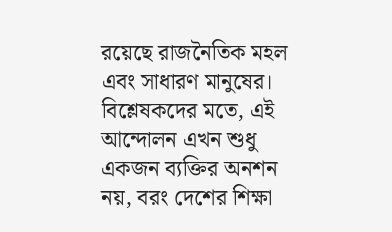রয়েছে রাজনৈতিক মহল এবং সাধারণ মানুষের।
বিশ্লেষকদের মতে, এই আন্দোলন এখন শুধু একজন ব্যক্তির অনশন নয়, বরং দেশের শিক্ষা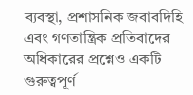ব্যবস্থা, প্রশাসনিক জবাবদিহি এবং গণতান্ত্রিক প্রতিবাদের অধিকারের প্রশ্নেও একটি গুরুত্বপূর্ণ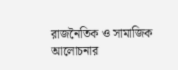রাজনৈতিক ও সামাজিক আলোচনার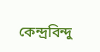কেন্দ্রবিন্দু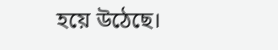হয়ে উঠেছে।